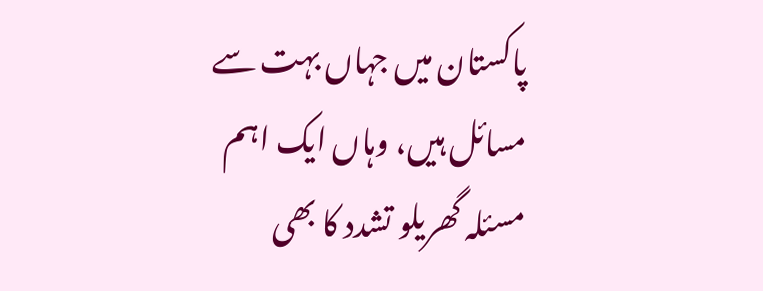پاکستان میں جہاں بہت سے مسائل ہیں، وہاں ایک اہم مسئلہ گھریلو تشدد کا بھی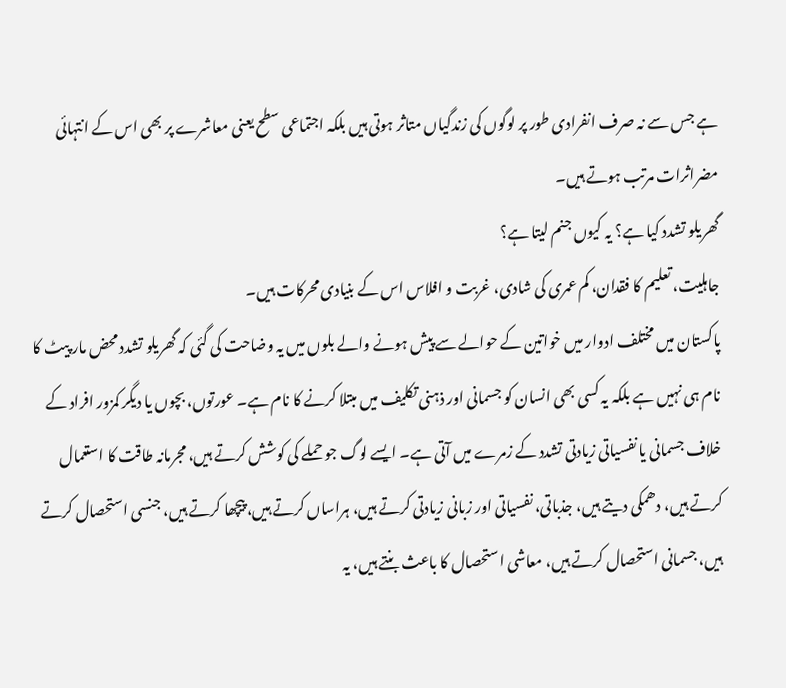ہے جس سے نہ صرف انفرادی طور پر لوگوں کی زندگیاں متاثر ہوتی ہیں بلکہ اجتماعی سطح یعنی معاشرے پر بھی اس کے انتہائی مضراثرات مرتب ہوتے ہیں۔
گھریلو تشدد کیا ہے؟ یہ کیوں جنم لیتا ہے؟
جاہلیت، تعلیم کا فقدان، کم عمری کی شادی، غربت و افلاس اس کے بنیادی محرکات ہیں۔
پاکستان میں مختلف ادوار میں خواتین کے حوالے سے پیش ہونے والے بلوں میں یہ وضاحت کی گئی کہ گھریلو تشدد محض مار پیٹ کا نام ہی نہیں ہے بلکہ یہ کسی بھی انسان کو جسمانی اور ذہنی تکلیف میں مبتلا کرنے کا نام ہے۔ عورتوں، بچوں یا دیگر کمزور افراد کے خلاف جسمانی یا نفسیاتی زیادتی تشدد کے زمرے میں آتی ہے۔ ایسے لوگ جو حملے کی کوشش کرتے ہیں، مجرمانہ طاقت کا استعمال کرتے ہیں، دھمکی دیتے ہیں، جذباتی، نفسیاتی اور زبانی زیادتی کرتے ہیں، ہراساں کرتے ہیں، پیچھا کرتے ہیں، جنسی استحصال کرتے ہیں، جسمانی استحصال کرتے ہیں، معاشی استحصال کا باعث بنتے ہیں، یہ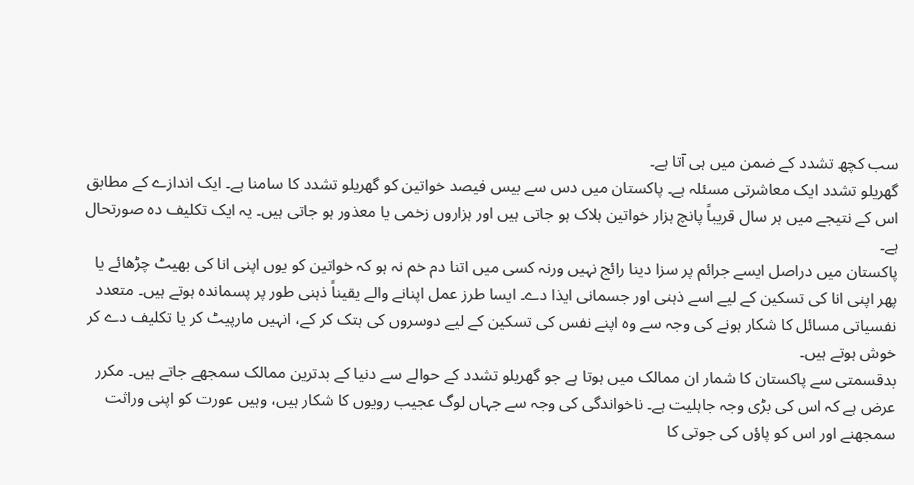سب کچھ تشدد کے ضمن میں ہی آتا ہے۔
گھریلو تشدد ایک معاشرتی مسئلہ ہے۔ پاکستان میں دس سے بیس فیصد خواتین کو گھریلو تشدد کا سامنا ہے۔ ایک اندازے کے مطابق اس کے نتیجے میں ہر سال قریباً پانچ ہزار خواتین ہلاک ہو جاتی ہیں اور ہزاروں زخمی یا معذور ہو جاتی ہیں۔ یہ ایک تکلیف دہ صورتحال ہے۔
پاکستان میں دراصل ایسے جرائم پر سزا دینا رائج نہیں ورنہ کسی میں اتنا دم خم نہ ہو کہ خواتین کو یوں اپنی انا کی بھیٹ چڑھائے یا پھر اپنی انا کی تسکین کے لیے اسے ذہنی اور جسمانی ایذا دے۔ ایسا طرز عمل اپنانے والے یقیناً ذہنی طور پر پسماندہ ہوتے ہیں۔ متعدد نفسیاتی مسائل کا شکار ہونے کی وجہ سے وہ اپنے نفس کی تسکین کے لیے دوسروں کی ہتک کر کے، انہیں مارپیٹ کر یا تکلیف دے کر خوش ہوتے ہیں۔
بدقسمتی سے پاکستان کا شمار ان ممالک میں ہوتا ہے جو گھریلو تشدد کے حوالے سے دنیا کے بدترین ممالک سمجھے جاتے ہیں۔ مکرر عرض ہے کہ اس کی بڑی وجہ جاہلیت ہے۔ ناخواندگی کی وجہ سے جہاں لوگ عجیب رویوں کا شکار ہیں، وہیں عورت کو اپنی وراثت سمجھنے اور اس کو پاؤں کی جوتی کا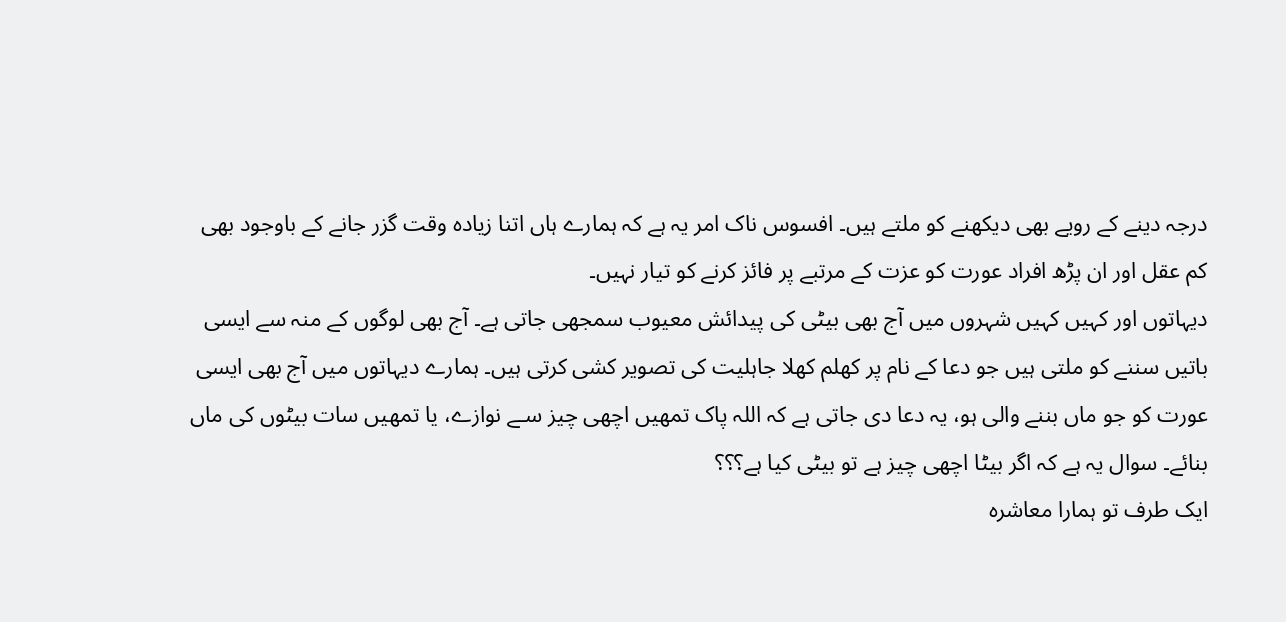درجہ دینے کے رویے بھی دیکھنے کو ملتے ہیں۔ افسوس ناک امر یہ ہے کہ ہمارے ہاں اتنا زیادہ وقت گزر جانے کے باوجود بھی کم عقل اور ان پڑھ افراد عورت کو عزت کے مرتبے پر فائز کرنے کو تیار نہیں۔
دیہاتوں اور کہیں کہیں شہروں میں آج بھی بیٹی کی پیدائش معیوب سمجھی جاتی ہے۔ آج بھی لوگوں کے منہ سے ایسی باتیں سننے کو ملتی ہیں جو دعا کے نام پر کھلم کھلا جاہلیت کی تصویر کشی کرتی ہیں۔ ہمارے دیہاتوں میں آج بھی ایسی عورت کو جو ماں بننے والی ہو، یہ دعا دی جاتی ہے کہ اللہ پاک تمھیں اچھی چیز سـے نوازے، یا تمھیں سات بیٹوں کی ماں بنائے۔ سوال یہ ہے کہ اگر بیٹا اچھی چیز ہے تو بیٹی کیا ہے؟؟؟
ایک طرف تو ہمارا معاشرہ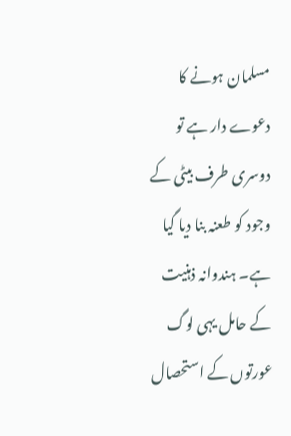مسلمان ہونے کا دعوے دار ہے تو دوسری طرف بیٹی کے وجود کو طعنہ بنا دیا گیا ہے۔ ہندوانہ ذہنیت کے حامل یہی لوگ عورتوں کے استحصال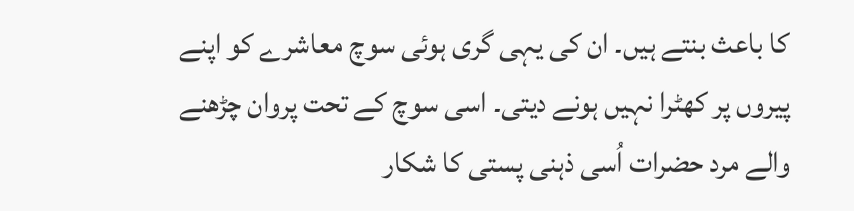کا باعث بنتے ہیں۔ ان کی یہی گری ہوئی سوچ معاشرے کو اپنے پیروں پر کھٹرا نہیں ہونے دیتی۔ اسی سوچ کے تحت پروان چڑھنے والے مرد حضرات اُسی ذہنی پستی کا شکار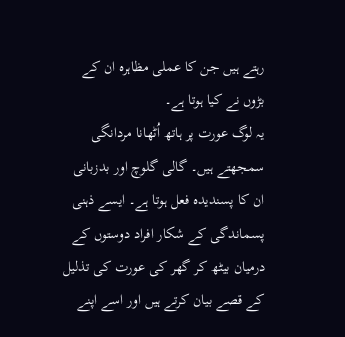رہتے ہیں جن کا عملی مظاہرہ ان کے بڑوں نے کیا ہوتا ہے۔
یہ لوگ عورت پر ہاتھ اُٹھانا مردانگی سمجھتے ہیں۔ گالی گلوچ اور بدزبانی ان کا پسندیدہ فعل ہوتا ہے۔ ایسے ذہنی پسماندگی کے شکار افراد دوستوں کے درمیان بیٹھ کر گھر کی عورت کی تذلیل کے قصے بیان کرتے ہیں اور اسے اپنے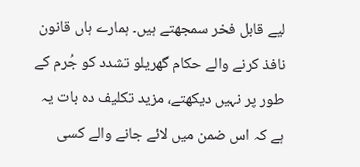لیے قابل فخر سمجھتے ہیں۔ ہمارے ہاں قانون نافذ کرنے والے حکام گھریلو تشدد کو جُرم کے طور پر نہیں دیکھتے، مزید تکلیف دہ بات یہ ہے کہ اس ضمن میں لائے جانے والے کسی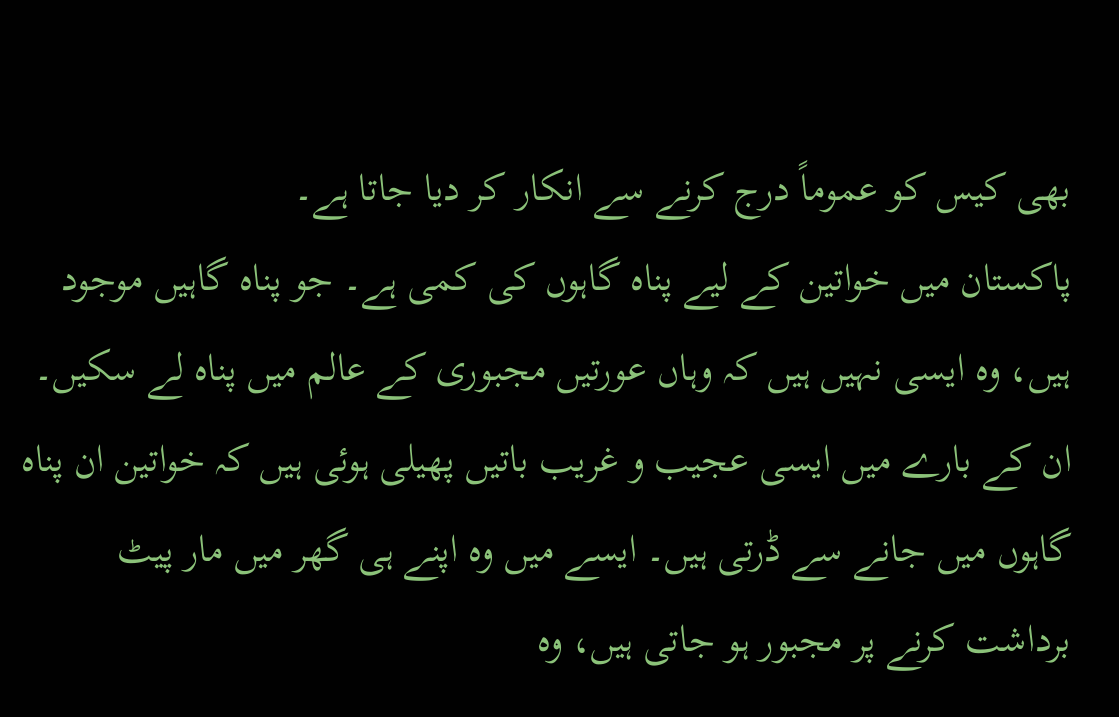بھی کیس کو عموماً درج کرنے سے انکار کر دیا جاتا ہے۔
پاکستان میں خواتین کے لیے پناہ گاہوں کی کمی ہے۔ جو پناہ گاہیں موجود ہیں، وہ ایسی نہیں ہیں کہ وہاں عورتیں مجبوری کے عالم میں پناہ لے سکیں۔ ان کے بارے میں ایسی عجیب و غریب باتیں پھیلی ہوئی ہیں کہ خواتین ان پناہ گاہوں میں جانے سے ڈرتی ہیں۔ ایسے میں وہ اپنے ہی گھر میں مار پیٹ برداشت کرنے پر مجبور ہو جاتی ہیں، وہ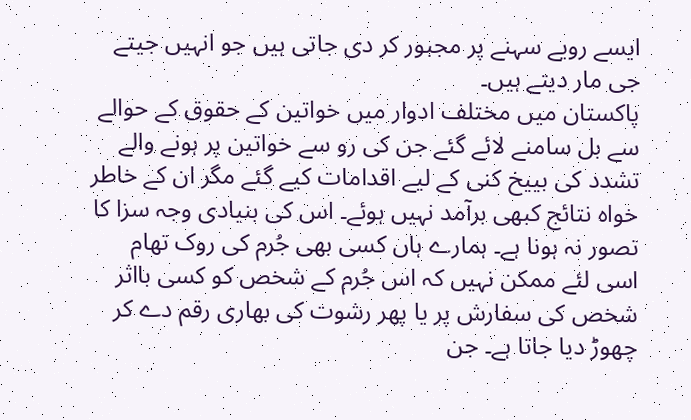ایسے رویے سہنے پر مجبور کر دی جاتی ہیں جو انہیں جیتے جی مار دیتے ہیں۔
پاکستان میں مختلف ادوار میں خواتین کے حقوق کے حوالے سے بل سامنے لائے گئے جن کی رو سے خواتین پر ہونے والے تشدد کی بییخ کنی کے لیے اقدامات کیے گئے مگر ان کے خاطر خواہ نتائج کبھی برآمد نہیں ہوئے۔ اس کی بنیادی وجہ سزا کا تصور نہ ہونا ہے۔ ہمارے ہاں کسی بھی جُرم کی روک تھام اسی لئے ممکن نہیں کہ اس جُرم کے شخص کو کسی بااثر شخص کی سفارش پر یا پھر رشوت کی بھاری رقم دے کر چھوڑ دیا جاتا ہے۔ جن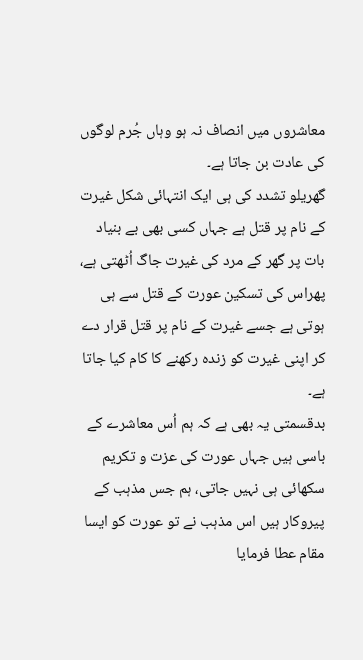معاشروں میں انصاف نہ ہو وہاں جُرم لوگوں کی عادت بن جاتا ہے۔
گھریلو تشدد کی ہی ایک انتہائی شکل غیرت کے نام پر قتل ہے جہاں کسی بھی بے بنیاد بات پر گھر کے مرد کی غیرت جاگ اُٹھتی ہے، پھراس کی تسکین عورت کے قتل سے ہی ہوتی ہے جسے غیرت کے نام پر قتل قرار دے کر اپنی غیرت کو زندہ رکھنے کا کام کیا جاتا ہے۔
بدقسمتی یہ بھی ہے کہ ہم اُس معاشرے کے باسی ہیں جہاں عورت کی عزت و تکریم سکھائی ہی نہیں جاتی، ہم جس مذہب کے پیروکار ہیں اس مذہب نے تو عورت کو ایسا مقام عطا فرمایا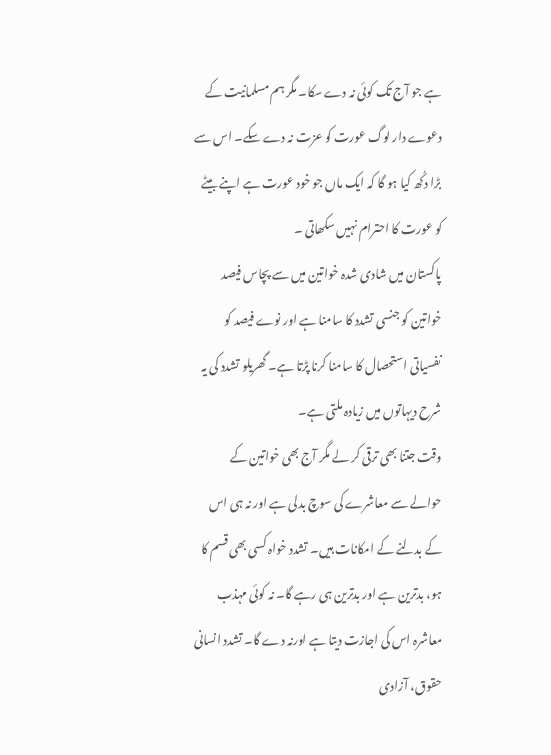ہے جو آج تک کوئی نہ دے سکا۔ مگر ہم مسلمانیت کے دعوے دار لوگ عورت کو عزت نہ دے سکے۔ اس سے بڑا دکُھ کیا ہو گا کہ ایک ماں جو خود عورت ہے اپنے بیٹے کو عورت کا احترام نہیں سکھاتی ۔
پاکستان میں شادی شدہ خواتین میں سے پچاس فیصد خواتین کو جنسی تشدد کا سامنا ہے اور نوے فیصد کو نفسیاتی استحصال کا سامنا کرنا پڑتا ہے۔ گھریلو تشدد کی یہ شرح دیہاتوں میں زیادہ ملتی ہے۔
وقت جتنا بھی ترقی کر لے مگر آج بھی خواتین کے حوالے سے معاشرے کی سوچ بدلی ہے اور نہ ہی اس کے بدلنے کے امکانات ہیں۔ تشدد خواہ کسی بھی قسم کا ہو، بدترین ہے اور بدترین ہی رہے گا۔ نہ کوئی مہذب معاشرہ اس کی اجازت دیتا ہے اورنہ دے گا۔ تشدد انسانی حقوق، آزادی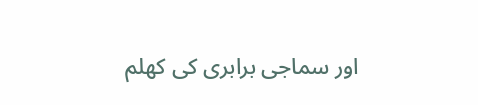اور سماجی برابری کی کھلم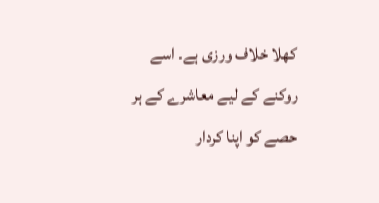کھلا خلاف ورزی ہے۔ اسے روکنے کے لیے معاشرے کے ہر حصے کو اپنا کردار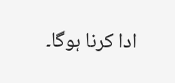ادا کرنا ہوگا۔